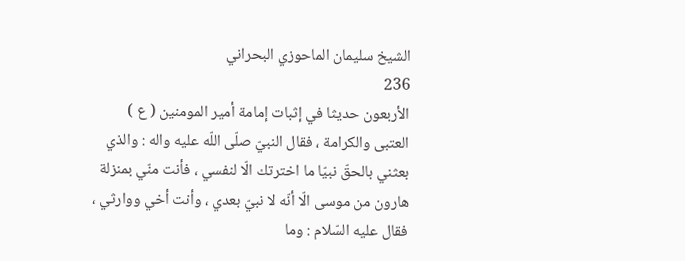الشيخ سليمان الماحوزي البحراني
236
الأربعون حديثا في إثبات إمامة أمير المومنين ( ع )
العتبى والكرامة ، فقال النبيّ صلّى اللّه عليه واله : والذي بعثني بالحقّ نبيّا ما اخترتك الّا لنفسي ، فأنت منّي بمنزلة هارون من موسى الّا أنّه لا نبيّ بعدي ، وأنت أخي ووارثي ، فقال عليه السّلام : وما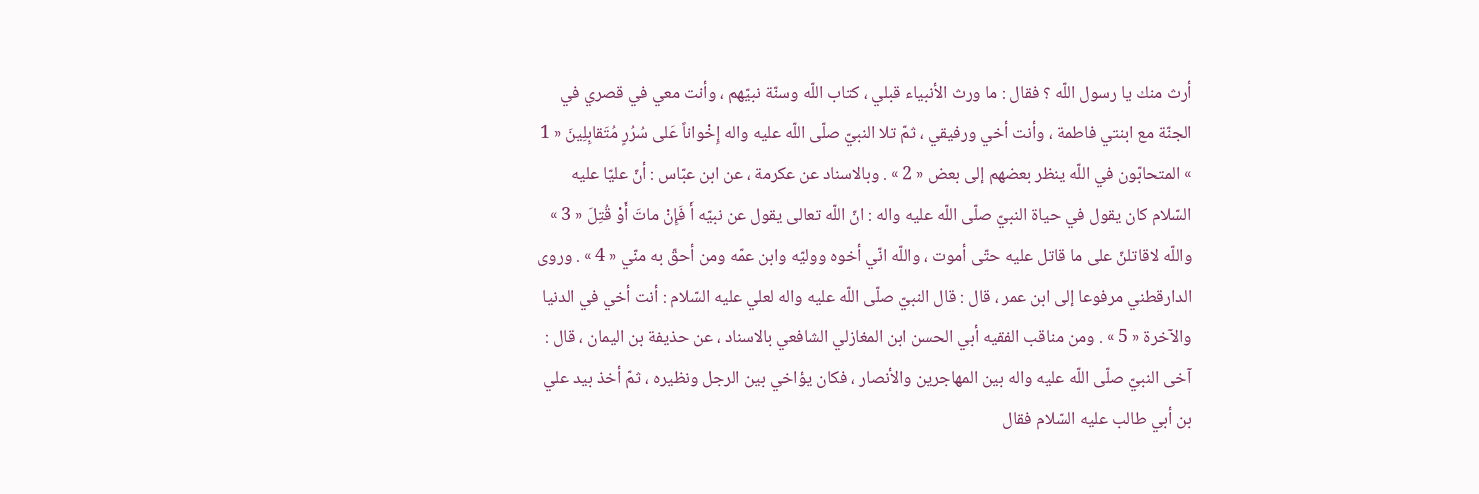أرث منك يا رسول اللّه ؟ فقال : ما ورث الأنبياء قبلي ، كتاب اللّه وسنّة نبيّهم ، وأنت معي في قصري في الجنّة مع ابنتي فاطمة ، وأنت أخي ورفيقي ، ثمّ تلا النبيّ صلّى اللّه عليه واله إِخْواناً عَلى سُرُرٍ مُتَقابِلِينَ « 1 » المتحابّون في اللّه ينظر بعضهم إلى بعض « 2 » . وبالاسناد عن عكرمة ، عن ابن عبّاس : أنّ عليّا عليه السّلام كان يقول في حياة النبيّ صلّى اللّه عليه واله : انّ اللّه تعالى يقول عن نبيّه أَ فَإِنْ ماتَ أَوْ قُتِلَ « 3 » واللّه لاقاتلنّ على ما قاتل عليه حتّى أموت ، واللّه انّي أخوه ووليّه وابن عمّه ومن أحقّ به منّي « 4 » . وروى الدارقطني مرفوعا إلى ابن عمر ، قال : قال النبيّ صلّى اللّه عليه واله لعلي عليه السّلام : أنت أخي في الدنيا والآخرة « 5 » . ومن مناقب الفقيه أبي الحسن ابن المغازلي الشافعي بالاسناد ، عن حذيفة بن اليمان ، قال : آخى النبيّ صلّى اللّه عليه واله بين المهاجرين والأنصار ، فكان يؤاخي بين الرجل ونظيره ، ثمّ أخذ بيد علي بن أبي طالب عليه السّلام فقال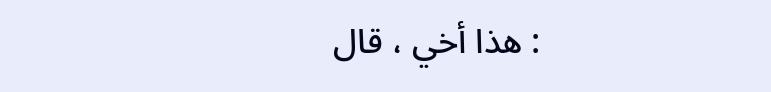: هذا أخي ، قال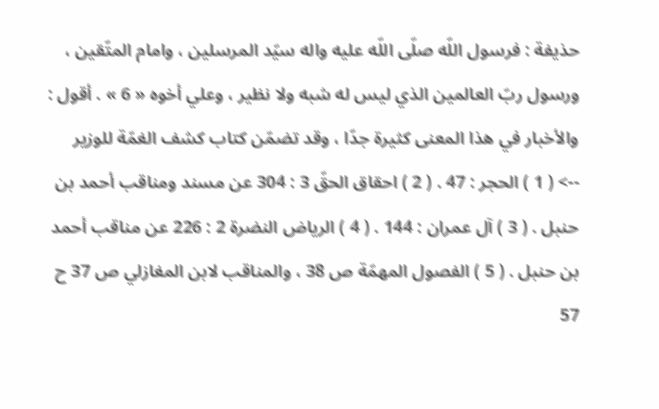حذيفة : فرسول اللّه صلّى اللّه عليه واله سيّد المرسلين ، وامام المتّقين ، ورسول ربّ العالمين الذي ليس له شبه ولا نظير ، وعلي أخوه « 6 » . أقول : والأخبار في هذا المعنى كثيرة جدّا ، وقد تضمّن كتاب كشف الغمّة للوزير
--> ( 1 ) الحجر : 47 . ( 2 ) احقاق الحقّ 3 : 304 عن مسند ومناقب أحمد بن حنبل . ( 3 ) آل عمران : 144 . ( 4 ) الرياض النضرة 2 : 226 عن مناقب أحمد بن حنبل . ( 5 ) الفصول المهمّة ص 38 ، والمناقب لابن المغازلي ص 37 ح 57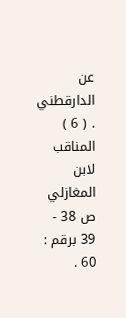عن الدارقطني . ( 6 ) المناقب لابن المغازلي ص 38 - 39 برقم : 60 .